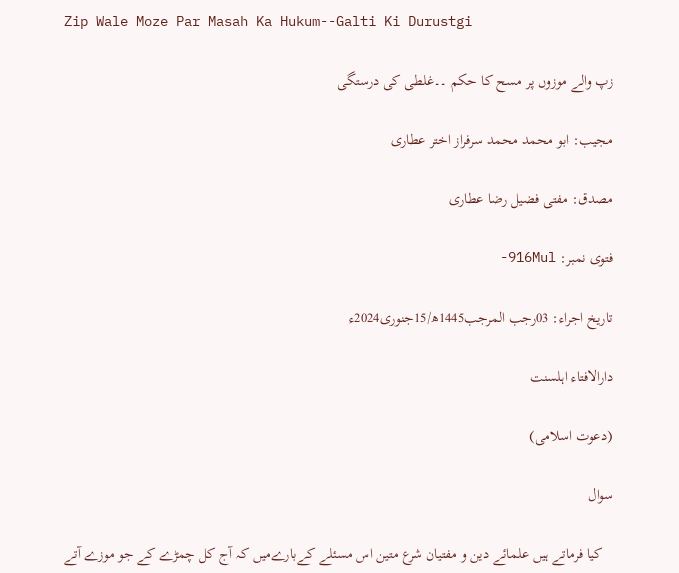Zip Wale Moze Par Masah Ka Hukum--Galti Ki Durustgi

زپ والے موزوں پر مسح کا حکم ۔۔غلطی کی درستگی

مجیب: ابو محمد محمد سرفراز اختر عطاری

مصدق: مفتی فضیل رضا عطاری

فتوی نمبر: 916Mul-

تاریخ اجراء: 03رجب المرجب1445ھ/15جنوری2024ء

دارالافتاء اہلسنت

(دعوت اسلامی)

سوال

   کیا فرماتے ہیں علمائے دین و مفتیان شرع متین اس مسئلے کےبارےمیں کہ آج کل چمڑے کے جو موزے آتے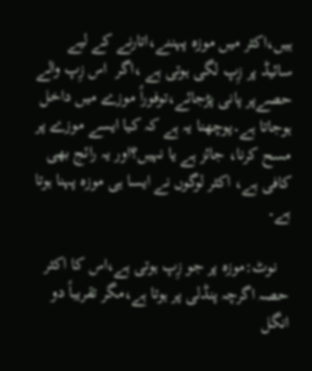ہیں،اکثر میں موزہ پہننے،اتارنے کے لیے سائیڈ پر زِپ لگی ہوتی ہے ،اگر  اس زِپ والے حصےپر پانی پڑجائے،توفوراً موزے میں داخل ہوجاتا ہے۔پوچھنا یہ ہے کہ کیا ایسے موزے پر مسح کرنا، جائز ہے یا نہیں؟اور یہ رائج بھی کافی ہے، اکثر لوگوں نے ایسا ہی موزہ پہنا ہوتا ہے۔

   نوٹ:موزہ پر جو زِپ ہوتی ہے،اس کا اکثر حصہ اگرچہ پنڈلی پر ہوتا ہے،مگر تقریباً دو انگل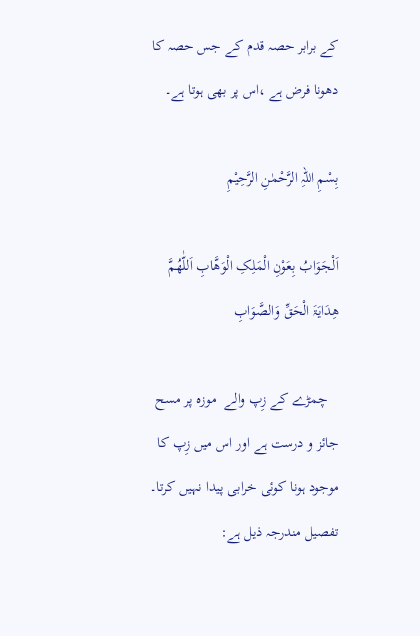کے برابر حصہ قدم کے جس حصہ کا دھونا فرض ہے ،اس پر بھی ہوتا ہے۔

بِسْمِ اللہِ الرَّحْمٰنِ الرَّحِیْمِ

اَلْجَوَابُ بِعَوْنِ الْمَلِکِ الْوَھَّابِ اَللّٰھُمَّ ھِدَایَۃَ الْحَقِّ وَالصَّوَابِ

   چمڑے کے زِپ والے  موزہ پر مسح جائز و درست ہے اور اس میں زِپ کا موجود ہونا کوئی خرابی پیدا نہیں کرتا۔ تفصیل مندرجہ ذیل ہے: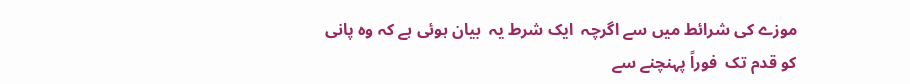موزے کی شرائط میں سے اگرچہ  ایک شرط یہ  بیان ہوئی ہے کہ وہ پانی کو قدم تک  فوراً پہنچنے سے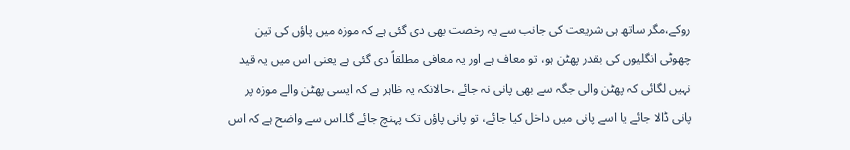روکے،مگر ساتھ ہی شریعت کی جانب سے یہ رخصت بھی دی گئی ہے کہ موزہ میں پاؤں کی تین چھوٹی انگلیوں کی بقدر پھٹن ہو، تو معاف ہے اور یہ معافی مطلقاً دی گئی ہے یعنی اس میں یہ قید نہیں لگائی کہ پھٹن والی جگہ سے بھی پانی نہ جائے ،حالانکہ یہ ظاہر ہے کہ ایسی پھٹن والے موزہ پر پانی ڈالا جائے یا اسے پانی میں داخل کیا جائے، تو پانی پاؤں تک پہنچ جائے گا۔اس سے واضح ہے کہ اس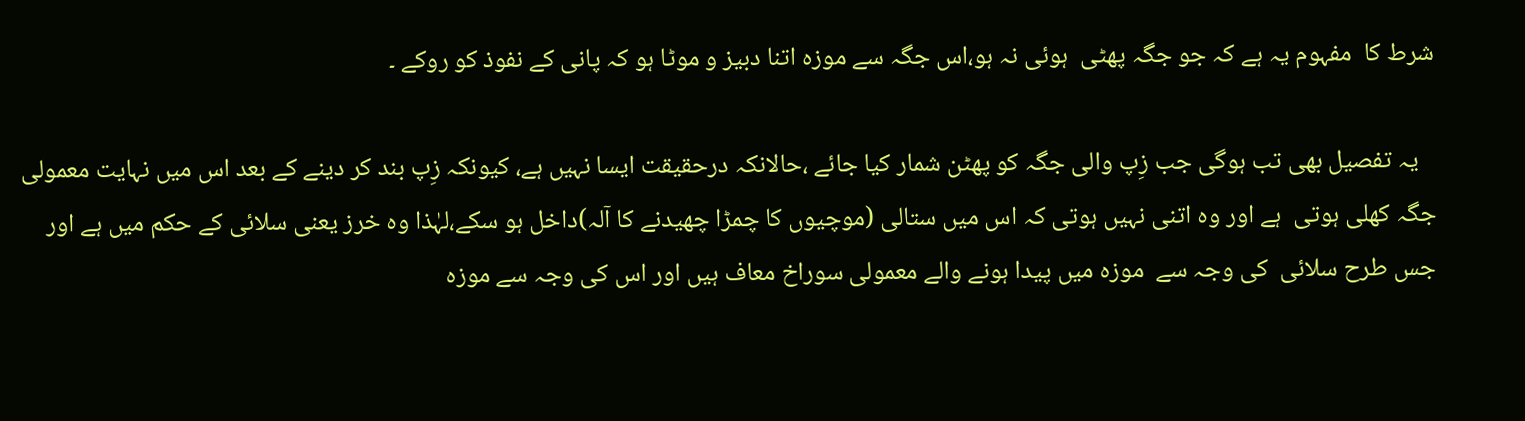شرط کا  مفہوم یہ ہے کہ جو جگہ پھٹی  ہوئی نہ ہو،اس جگہ سے موزہ اتنا دبیز و موٹا ہو کہ پانی کے نفوذ کو روکے ۔

   یہ تفصیل بھی تب ہوگی جب زِپ والی جگہ کو پھٹن شمار کیا جائے ،حالانکہ درحقیقت ایسا نہیں ہے، کیونکہ زِپ بند کر دینے کے بعد اس میں نہایت معمولی جگہ کھلی ہوتی  ہے اور وہ اتنی نہیں ہوتی کہ اس میں ستالی (موچیوں کا چمڑا چھیدنے کا آلہ)داخل ہو سکے،لہٰذا وہ خرز یعنی سلائی کے حکم میں ہے اور جس طرح سلائی  کی وجہ سے  موزہ میں پیدا ہونے والے معمولی سوراخ معاف ہیں اور اس کی وجہ سے موزہ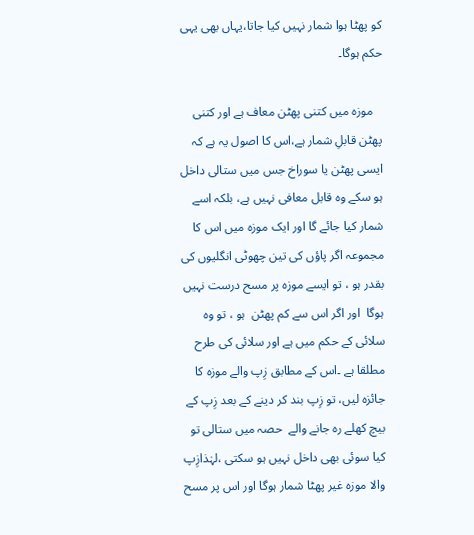کو پھٹا ہوا شمار نہیں کیا جاتا،یہاں بھی یہی حکم ہوگا۔

   موزہ میں کتنی پھٹن معاف ہے اور کتنی پھٹن قابلِ شمار ہے،اس کا اصول یہ ہے کہ ایسی پھٹن یا سوراخ جس میں ستالی داخل ہو سکے وہ قابل معافی نہیں ہے، بلکہ اسے شمار کیا جائے گا اور ایک موزہ میں اس کا مجموعہ اگر پاؤں کی تین چھوٹی انگلیوں کی بقدر ہو ، تو ایسے موزہ پر مسح درست نہیں  ہوگا  اور اگر اس سے کم پھٹن  ہو ، تو وہ سلائی کے حکم میں ہے اور سلائی کی طرح  مطلقا ہے ۔اس کے مطابق زِپ والے موزہ کا جائزہ لیں، تو زِپ بند کر دینے کے بعد زِپ کے بیچ کھلے رہ جانے والے  حصہ میں ستالی تو کیا سوئی بھی داخل نہیں ہو سکتی ،لہٰذازِپ والا موزہ غیر پھٹا شمار ہوگا اور اس پر مسح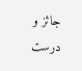جائز و درست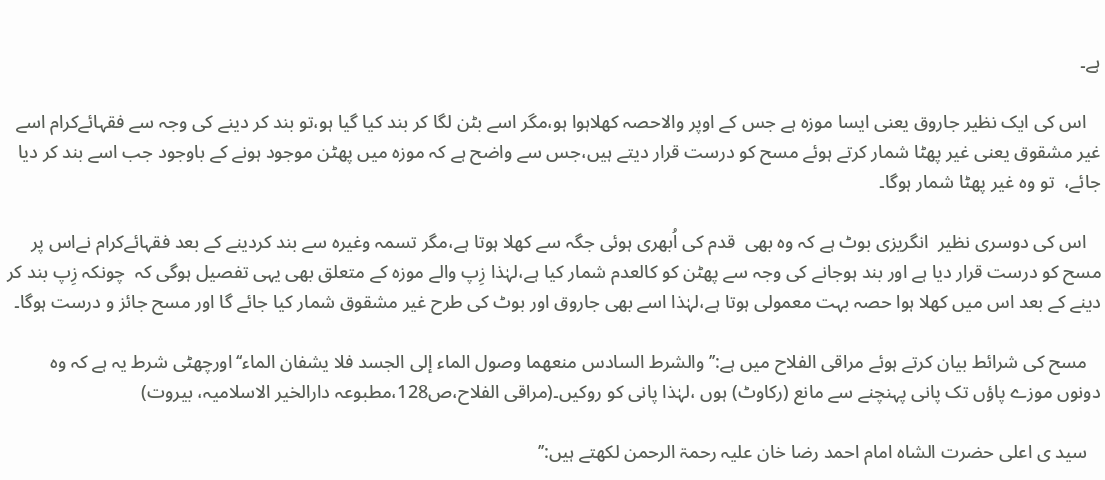ہے۔

   اس کی ایک نظیر جاروق یعنی ایسا موزہ ہے جس کے اوپر والاحصہ کھلاہوا ہو،مگر اسے بٹن لگا کر بند کیا گیا ہو،تو بند کر دینے کی وجہ سے فقہائےکرام اسے غیر مشقوق یعنی غیر پھٹا شمار کرتے ہوئے مسح کو درست قرار دیتے ہیں،جس سے واضح ہے کہ موزہ میں پھٹن موجود ہونے کے باوجود جب اسے بند کر دیا جائے،  تو وہ غیر پھٹا شمار ہوگا۔

   اس کی دوسری نظیر  انگریزی بوٹ ہے کہ وہ بھی  قدم کی اُبھری ہوئی جگہ سے کھلا ہوتا ہے،مگر تسمہ وغیرہ سے بند کردینے کے بعد فقہائےکرام نےاس پر  مسح کو درست قرار دیا ہے اور بند ہوجانے کی وجہ سے پھٹن کو کالعدم شمار کیا ہے،لہٰذا زِپ والے موزہ کے متعلق بھی یہی تفصیل ہوگی کہ  چونکہ زِپ بند کر دینے کے بعد اس میں کھلا ہوا حصہ بہت معمولی ہوتا ہے،لہٰذا اسے بھی جاروق اور بوٹ کی طرح غیر مشقوق شمار کیا جائے گا اور مسح جائز و درست ہوگا۔

   مسح کی شرائط بیان کرتے ہوئے مراقی الفلاح میں ہے:’’والشرط السادس منعھما وصول الماء إلى الجسد فلا يشفان الماء‘‘اورچھٹی شرط یہ ہے کہ وہ دونوں موزے پاؤں تک پانی پہنچنے سے مانع (رکاوٹ) ہوں ،لہٰذا پانی کو روکیں۔(مراقی الفلاح،ص128،مطبوعہ دارالخیر الاسلامیہ، بیروت)

   سید ی اعلی حضرت الشاہ امام احمد رضا خان علیہ رحمۃ الرحمن لکھتے ہیں:’’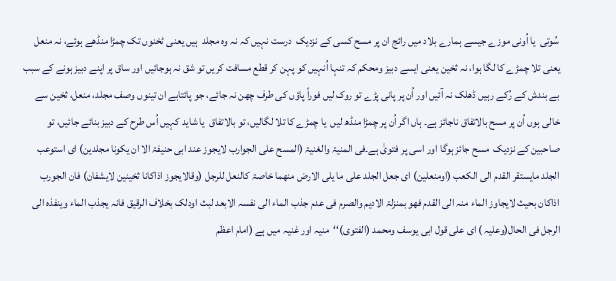سُوتی  یا اُونی موزے جیسے ہمارے بلاد میں رائج ان پر مسح کسی کے نزدیک  درست نہیں کہ نہ وہ مجلد  ہیں یعنی ٹخنوں تک چمڑا منڈھے ہوئے، نہ منعل یعنی تلا چمڑے کا لگا ہوا، نہ ثخین یعنی ایسے دبیز ومحکم کہ تنہا اُنہیں کو پہن کر قطع مسافت کریں تو شق نہ ہوجائیں اور ساق پر اپنے دبیز ہونے کے سبب بے بندش کے رُکے رہیں ڈھلک نہ آئیں اور اُن پر پانی پڑے تو روک لیں فوراً پاؤں کی طرف چھن نہ جائے، جو پائتابے ان تینوں وصف مجلد، منعل، ثخین سے خالی ہوں اُن پر مسح بالاتفاق ناجائز ہے۔ ہاں اگر اُن پر چمڑا منڈھ لیں  یا چمڑے کا تلا لگالیں، تو بالاتفاق  یا شاید کہیں اُس طرح کے دبیز بنائے جائیں، تو صاحبین کے نزدیک  مسح جائز ہوگا اور اسی پر فتویٰ ہے۔فی المنیۃ والغنیۃ (المسح علی الجوارب لایجوز عند ابی حنیفۃ الا ان یکونا مجلدین) ای استوعب الجلد مایستقر القدم الی الکعب (اومنعلین) ای جعل الجلد علی ما یلی الارض منھما خاصۃ کالنعل للرجل (وقالایجوز اذاکانا ثخینین لایشفان) فان الجورب اذاکان بحیث لایجاوز الماء منہ الی القدم فھو بمنزلۃ الادیم والصرم فی عدم جذب الماء الی نفسہ الابعد لبث اودلک بخلاف الرقیق فانہ یجذب الماء وینفذہ الی الرجل فی الحال(وعلیہ ) ای علی قول ابی یوسف ومحمد (الفتوی)‘‘منیہ اور غنیہ میں ہے (امام اعظم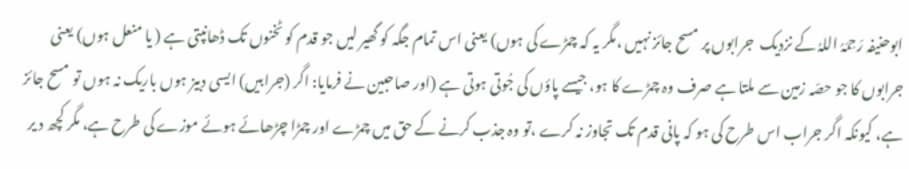ابوحنیفہ رَحِمَہُ اللہُ کے نزدیک  جرابوں پر مسح جائز نہیں ،مگر یہ کہ چمڑے کی ہوں) یعنی اس تمام جگہ کو گھیر لیں جو قدم کو ٹخنوں تک ڈھانپتی ہے ( یا منعل ہوں) یعنی جرابوں کا جو حصّہ زمین سے ملتا ہے صرف وہ چمڑے کا ہو، جیسے پاؤں کی جُوتی ہوتی ہے (اور صاحبین نے فرمایا: اگر (جرابیں) ایسی دبیز ہوں باریک نہ ہوں تو مسح جائز ہے، کیونکہ اگر جراب اس طرح کی ہو کہ پانی قدم تک تجاوز نہ کرے ،تو وہ جذب کرنے کے حق میں چمڑے اور چمڑا چڑھائے ہوئے موزے کی طرح ہے، مگر کچھ د یر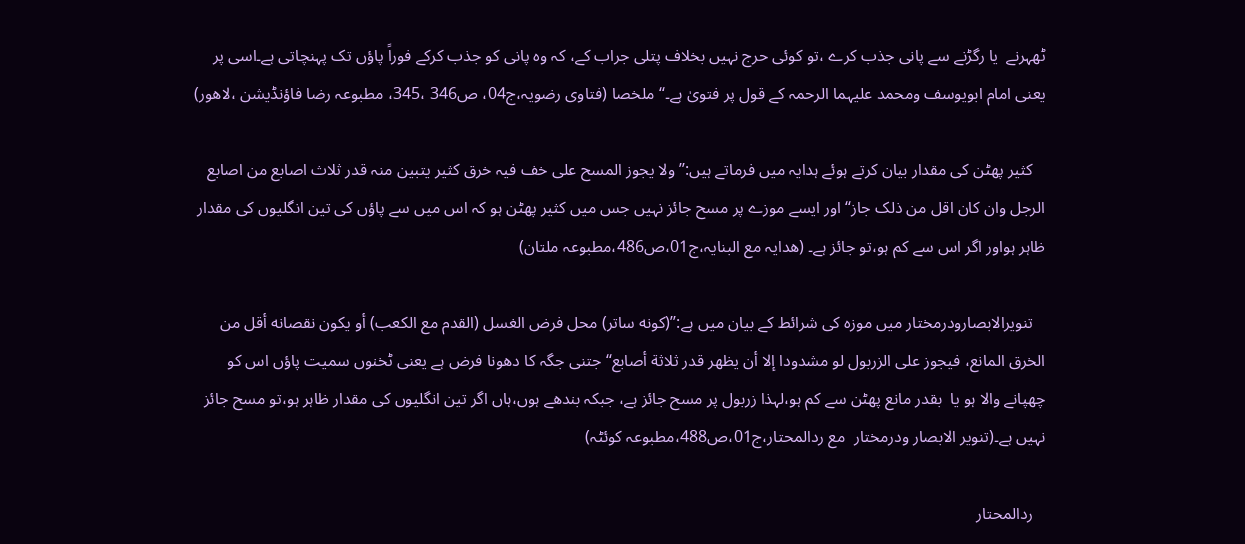ٹھہرنے  یا رگڑنے سے پانی جذب کرے ،تو کوئی حرج نہیں بخلاف پتلی جراب کے، کہ وہ پانی کو جذب کرکے فوراً پاؤں تک پہنچاتی ہے۔اسی پر یعنی امام ابویوسف ومحمد علیہما الرحمہ کے قول پر فتویٰ ہے۔‘‘ملخصا (فتاوی رضویہ،ج04، ص346 ،345، مطبوعہ رضا فاؤنڈیشن ،لاھور)

   کثیر پھٹن کی مقدار بیان کرتے ہوئے ہدایہ میں فرماتے ہیں:’’ولا یجوز المسح علی خف فیہ خرق کثیر یتبین منہ قدر ثلاث اصابع من اصابع الرجل وان کان اقل من ذلک جاز‘‘اور ایسے موزے پر مسح جائز نہیں جس میں کثیر پھٹن ہو کہ اس میں سے پاؤں کی تین انگلیوں کی مقدار ظاہر ہواور اگر اس سے کم ہو،تو جائز ہے۔ (ھدایہ مع البنایہ،ج01،ص486،مطبوعہ ملتان)

   تنویرالابصارودرمختار میں موزہ کی شرائط کے بیان میں ہے:’’(كونه ساتر) محل فرض الغسل (القدم مع الكعب) أو يكون نقصانه أقل من الخرق المانع، فيجوز على الزربول لو مشدودا إلا أن يظهر قدر ثلاثة أصابع‘‘جتنی جگہ کا دھونا فرض ہے یعنی ٹخنوں سمیت پاؤں اس کو چھپانے والا ہو یا  بقدر مانع پھٹن سے کم ہو،لہذا زربول پر مسح جائز ہے، جبکہ بندھے ہوں،ہاں اگر تین انگلیوں کی مقدار ظاہر ہو،تو مسح جائز نہیں ہے۔(تنویر الابصار ودرمختار  مع ردالمحتار،ج01،ص488،مطبوعہ کوئٹہ)

   ردالمحتار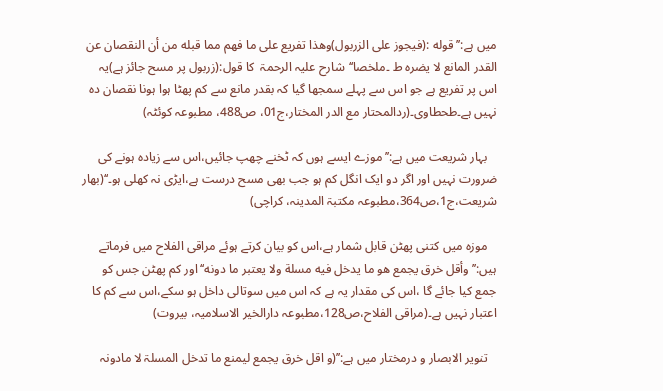میں ہے:’’قوله :(فيجوز على الزربول)وهذا تفريع على ما فهم مما قبله من أن النقصان عن القدر المانع لا يضره ط ۔ملخصا‘‘شارح علیہ الرحمۃ  کا قول:(زربول پر مسح جائز ہے)یہ اس پر تفریع ہے جو اس سے پہلے سمجھا گیا کہ بقدر مانع سے کم پھٹا ہوا ہونا نقصان دہ نہیں ہے۔طحطاوی۔(ردالمحتار مع الدر المختار،ج01، ص488، مطبوعہ کوئٹہ)

   بہار شریعت میں ہے:’’موزے ایسے ہوں کہ ٹخنے چھپ جائیں،اس سے زیادہ ہونے کی ضرورت نہیں اور اگر دو ایک انگل کم ہو جب بھی مسح درست ہے،ایڑی نہ کھلی ہو۔‘‘(بھار شریعت،ج1،ص364،مطبوعہ مکتبۃ المدینہ، کراچی)

   موزہ میں کتنی پھٹن قابل شمار ہے،اس کو بیان کرتے ہوئے مراقی الفلاح میں فرماتے ہیں:’’ وأقل خرق يجمع هو ما يدخل فيه مسلة ولا يعتبر ما دونه‘‘اور کم پھٹن جس کو جمع کیا جائے گا ،اس کی مقدار یہ ہے کہ اس میں سوتالی داخل ہو سکے،اس سے کم کا اعتبار نہیں ہے۔(مراقی الفلاح،ص128،مطبوعہ دارالخیر الاسلامیہ، بیروت)

   تنویر الابصار و درمختار میں ہے:’’(و اقل خرق یجمع لیمنع ما تدخل المسلۃ لا مادونہ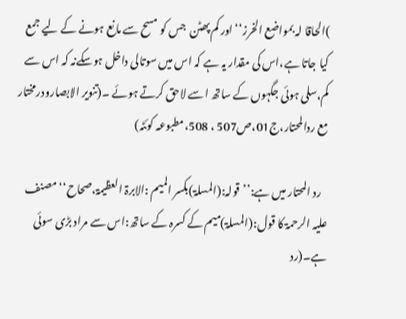)الحاقا لہ بمواضع الخرز‘‘اور کم پھٹن  جس کو مسح سے مانع ہونے کے لیے جمع کیا جاتا ہے،اس کی مقدار یہ ہے کہ اس میں سوتالی داخل ہوسکےنہ کہ اس سے کم،سلی ہوئی جگہوں کے ساتھ اسے لاحق کرتے ہوئے ۔(تنویر الابصارودرمختار  مع ردالمحتار،ج01،ص507 ، 508،مطبوعہ کوئٹہ)

   رد المحتار میں ہے:’’قولہ:(المسلۃ)بکسر المیم :الابرۃ العظیمۃ،صحاح‘‘مصنف علیہ الرحمۃ کا قول:(المسلۃ)میم کے کسرہ کے ساتھ:اس سے مراد بڑی سوئی ہے۔(رد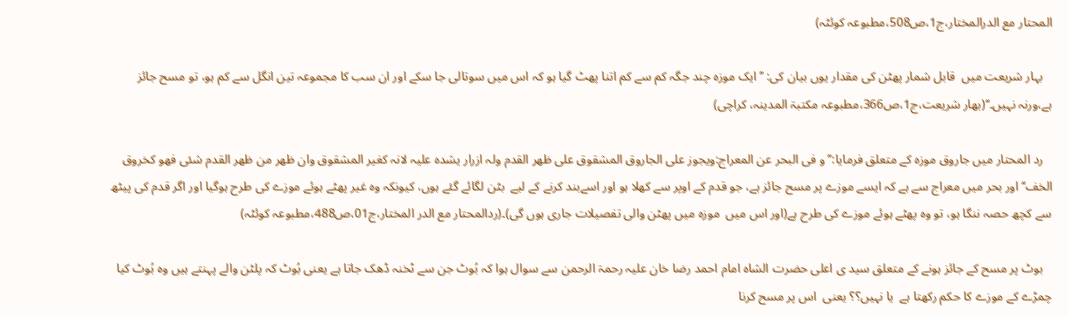المحتار مع الدرالمختار،ج1،ص508،مطبوعہ کوئٹہ)

   بہار شریعت میں  قابل شمار پھٹن کی مقدار یوں بیان کی: ’’ایک موزہ چند جگہ کم سے کم اتنا پھٹ گیا ہو کہ اس میں سوتالی جا سکے اور ان سب کا مجموعہ تین انگل سے کم ہو، تو مسح جائز ہے،ورنہ نہیں۔‘‘(بھار شریعت،ج1،ص366،مطبوعہ مکتبۃ المدینہ، کراچی)

   رد المحتار میں جاروق موزہ کے متعلق فرمایا:’’و فی البحر عن المعراج:ویجوز علی الجاروق المشقوق علی ظھر القدم ولہ ازرار یشدہ علیہ لانہ کغیر المشقوق وان ظھر من ظھر القدم شئی فھو کخروق الخف‘‘اور بحر میں معراج سے ہے کہ ایسے موزے پر مسح جائز ہے، جو قدم کے اوپر سے کھلا ہو اور اسےبند کرنے کے لیے  بٹن لگائے گئے ہوں، کیونکہ وہ غیر پھٹے ہوئے موزے کی طرح ہوگیا اور اگر قدم کی پیٹھ سے کچھ حصہ ننگا ہو، تو وہ پھٹے ہوئے موزے کی طرح ہے(اور اس میں  موزہ میں پھٹن والی تفصیلات جاری ہوں گی)۔(ردالمحتار مع الدر المختار،ج01،ص488،مطبوعہ کوئٹہ)

   بوٹ پر مسح کے جائز ہونے کے متعلق سید ی اعلی حضرت الشاہ امام احمد رضا خان علیہ رحمۃ الرحمن سے سوال ہوا کہ بُوٹ جن سے ٹخنہ ڈھک جاتا ہے یعنی بُوٹ کہ پلٹن والے پہنتے ہیں وہ بُوٹ کیا چمڑے کے موزے کا حکم رکھتا ہے  یا نہیں؟؟ یعنی  اس پر مسح کرنا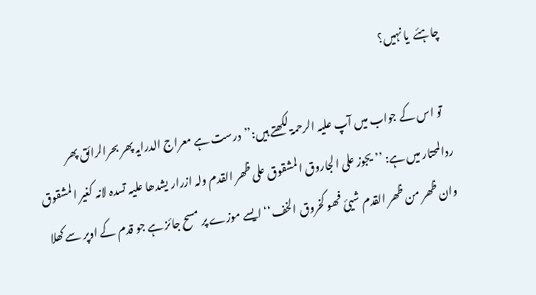چاہئے  یا نہیں؟

   تو اس کے جواب میں آپ علیہ الرحمۃ لکھتے ہیں:’’درست ہے معراج الدرایہ پھر بحرالرائق پھر ردالمحتار میں ہے: ’’یجوز علی الجاروق المشقوق علی ظھر القدم ولہ ازرار یشدھا علیہ تسدہ لانہ کغیر المشقوق وان ظھر من ظھر القدم شیئ فھو کخروق الخف‘‘ایسے موزے پر مسح جائز ہے جو قدم کے اوپر سے کھلا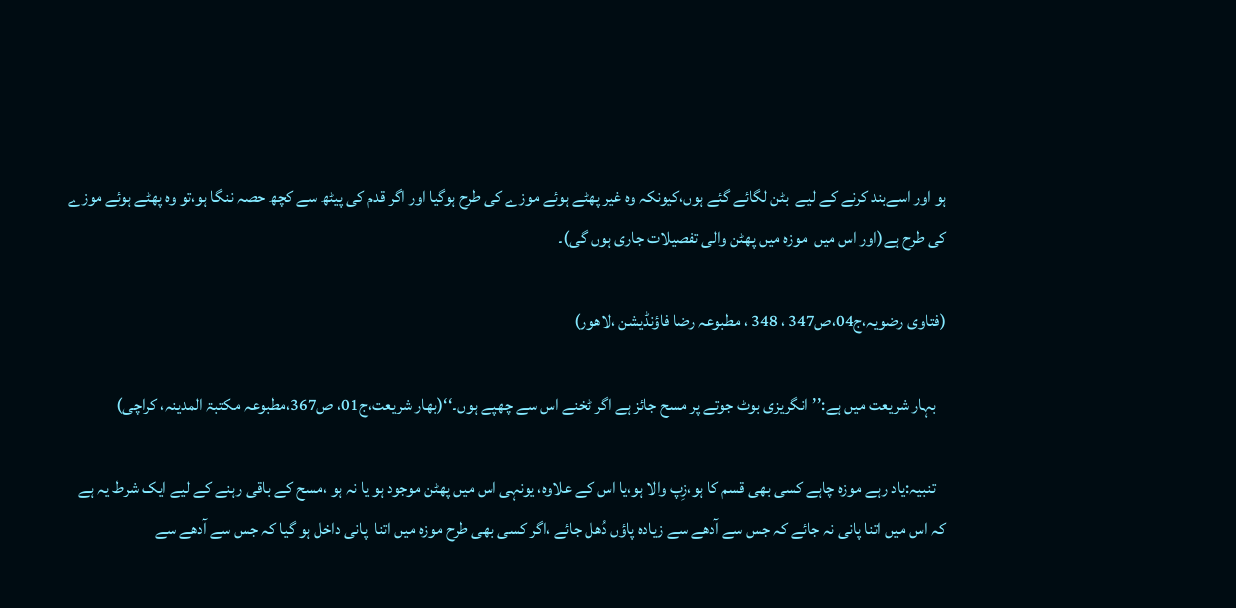ہو اور اسےبند کرنے کے لیے  بٹن لگائے گئے ہوں،کیونکہ وہ غیر پھٹے ہوئے موزے کی طرح ہوگیا اور اگر قدم کی پیٹھ سے کچھ حصہ ننگا ہو،تو وہ پھٹے ہوئے موزے کی طرح ہے(اور اس میں  موزہ میں پھٹن والی تفصیلات جاری ہوں گی)۔

(فتاوی رضویہ،ج04،ص347 ، 348 ، مطبوعہ رضا فاؤنڈیشن ،لاھور)

   بہار شریعت میں ہے:’’انگریزی بوٹ جوتے پر مسح جائز ہے اگر ٹخنے اس سے چھپے ہوں۔‘‘(بھار شریعت،ج01، ص367،مطبوعہ مکتبۃ المدینہ، کراچی)

   تنبیہ:یاد رہے موزہ چاہے کسی بھی قسم کا ہو،زِپ والا ہو،یا اس کے علاوہ، یونہی اس میں پھٹن موجود ہو یا نہ ہو ،مسح کے باقی رہنے کے لیے ایک شرط یہ ہے کہ اس میں اتنا پانی نہ جائے کہ جس سے آدھے سے زیادہ پاؤں دُھل جائے ،اگر کسی بھی طرح موزہ میں اتنا  پانی داخل ہو گیا کہ جس سے آدھے سے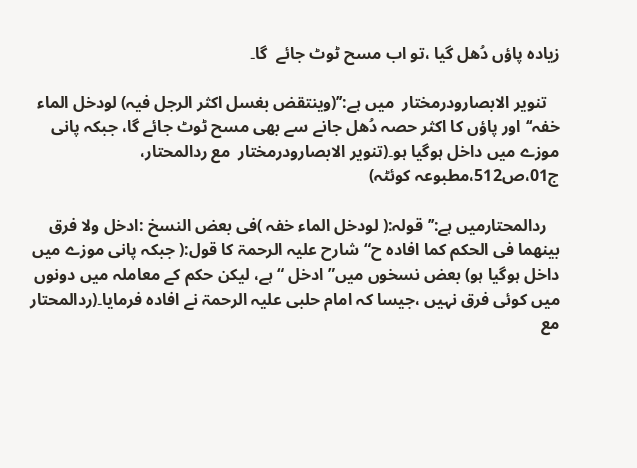زیادہ پاؤں دُھل گیا ،تو اب مسح ٹوٹ جائے  گا۔

   تنویر الابصارودرمختار  میں ہے:’’(وینتقض بغسل اکثر الرجل فیہ) لودخل الماء خفہ‘‘اور پاؤں کا اکثر حصہ دُھل جانے سے بھی مسح ٹوٹ جائے گا، جبکہ پانی موزے میں داخل ہوگیا ہو۔(تنویر الابصارودرمختار  مع ردالمحتار، ج01،ص512،مطبوعہ کوئٹہ)

   ردالمحتارمیں ہے:’’قولہ:( لودخل الماء خفہ )فی بعض النسخ :ادخل ولا فرق بینھما فی الحکم کما افادہ ح“شارح علیہ الرحمۃ کا قول:( جبکہ پانی موزے میں داخل ہوگیا ہو) بعض نسخوں میں”ادخل “ہے، لیکن حکم کے معاملہ میں دونوں میں کوئی فرق نہیں ،جیسا کہ امام حلبی علیہ الرحمۃ نے افادہ فرمایا۔(ردالمحتار مع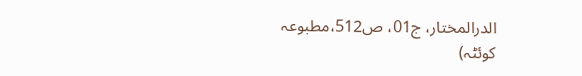الدرالمختار، ج01، ص512،مطبوعہ کوئٹہ)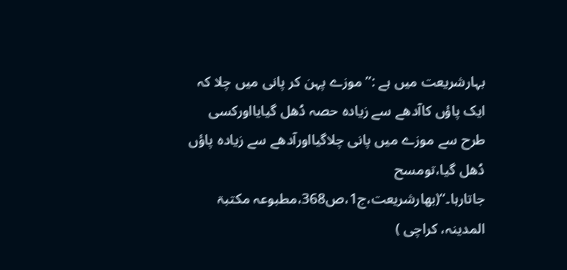بہارشریعت میں ہے :’’موزے پہن کر پانی میں چلا کہ ایک پاؤں کاآدھے سے زیادہ حصہ دُھل گیایااورکسی طرح سے موزے میں پانی چلاگیااورآدھے سے زیادہ پاؤں دُھل گیا،تومسح جاتارہا۔‘‘(بھارشریعت،ج1،ص368،مطبوعہ مکتبۃ المدینہ، کراچی )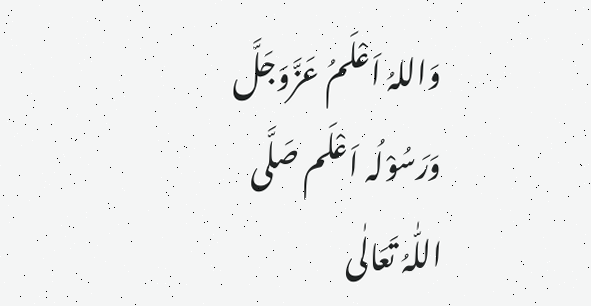وَاللہُ اَعْلَمُ عَزَّوَجَلَّ وَرَسُوْلُہ اَعْلَم صَلَّی اللّٰہُ تَعَالٰی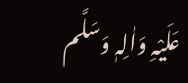عَلَیْہِ وَاٰلِہٖ وَسَلَّم